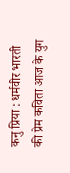कनु प्रिया : धर्मवीर भारती की प्रेम कविता आज के युग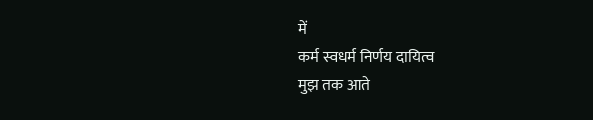में
कर्म स्वधर्म निर्णय दायित्व
मुझ तक आते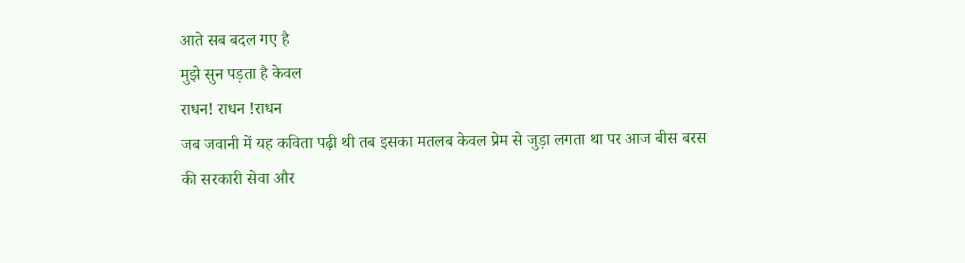आते सब बदल गए है
मुझे सुन पड़ता है केवल
राधन! राधन !राधन
जब जवानी में यह कविता पढ़ी थी तब इसका मतलब केवल प्रेम से जुड़ा लगता था पर आज बीस बरस की सरकारी सेवा और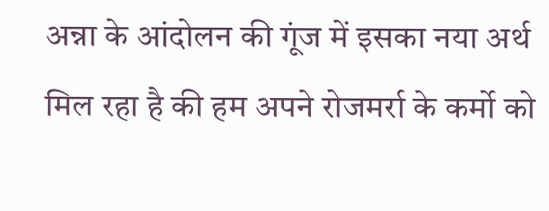अन्ना के आंदोलन की गूंज में इसका नया अर्थ मिल रहा है की हम अपने रोजमर्रा के कर्मो को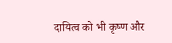दायित्व को भी कृष्ण और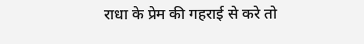राधा के प्रेम की गहराई से करे तो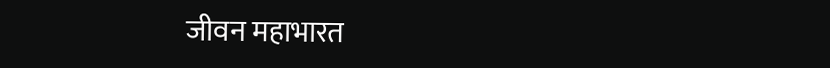जीवन महाभारत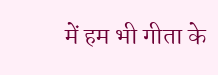में हम भी गीता के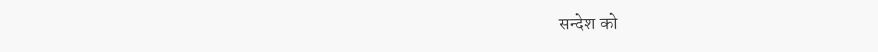सन्देश को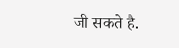जी सकते है.